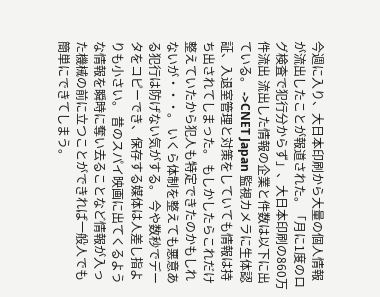今週に入り、大日本印刷から大量の個人情報が流出したことが報道された。「月に1度のログ検査で犯行分からず」、大日本印刷の860万件流出 流出した情報の企業と件数は以下に出ている。 ->CNET Japan 監視カメラに生体認証、入退室管理と対策をしていても情報は持ち出されてしまった。 もしかしたらこれだけ整えていたから犯人も特定できたのかもしれないが・・・。 いくら体制を整えても悪意ある犯行は防げない気がする。 今や数秒でデータをコピーでき、保存する媒体は人差し指よりも小さい。 昔のスパイ映画に出てくるような情報を瞬時に奪い去ることなど情報が入った機械の前に立つことができれば一般人でも簡単にできてしまう。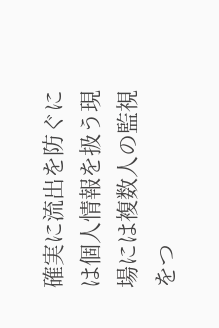確実に流出を防ぐには個人情報を扱う現場には複数人の監視をつ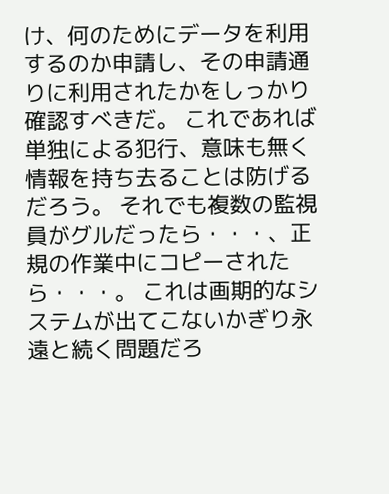け、何のためにデータを利用するのか申請し、その申請通りに利用されたかをしっかり確認すべきだ。 これであれば単独による犯行、意味も無く情報を持ち去ることは防げるだろう。 それでも複数の監視員がグルだったら・・・、正規の作業中にコピーされたら・・・。 これは画期的なシステムが出てこないかぎり永遠と続く問題だろ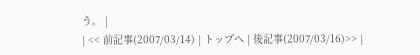う。 |
| << 前記事(2007/03/14) | トップへ | 後記事(2007/03/16)>> |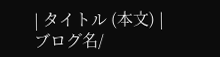| タイトル (本文) | ブログ名/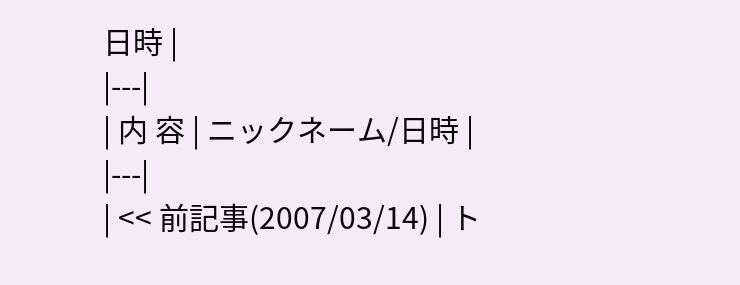日時 |
|---|
| 内 容 | ニックネーム/日時 |
|---|
| << 前記事(2007/03/14) | ト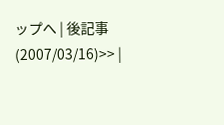ップへ | 後記事(2007/03/16)>> |